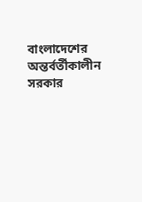বাংলাদেশের অন্তর্বর্তীকালীন সরকার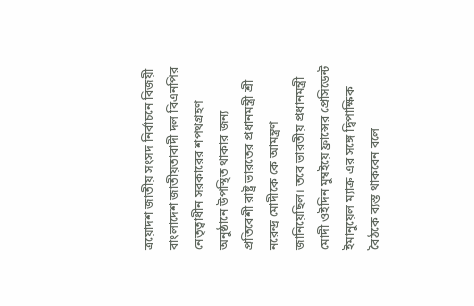ত্রয়োদশ জাতীয় সংসদ নির্বাচনে বিজয়ী বাংলাদেশ জাতীয়তাবাদী দল বিএনপির নেতৃত্বাধীন সরকারের শপথগ্রহণ অনুষ্ঠানে উপস্থিত থাকার জন্য প্রতিবেশী রাষ্ট্র ভারতের প্রধানমন্ত্রী শ্রী নরেন্দ্র মোদীকে কে আমন্ত্রণ জানিয়েছিল। তবে ভারতীয় প্রধানমন্ত্রী মোদী ওইদিন মুম্বইয়ে ফ্রান্সের প্রেসিডেন্ট ইমানুয়েল ম্যাক্র এর সঙ্গে দ্বিপাক্ষিক বৈঠকে ব্যস্ত থাকবেন বলে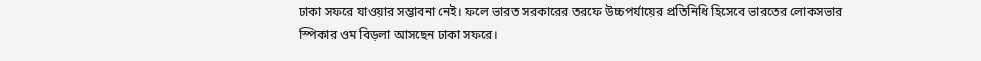ঢাকা সফরে যাওয়ার সম্ভাবনা নেই। ফলে ভারত সরকারের তরফে উচ্চপর্যায়ের প্রতিনিধি হিসেবে ভারতের লোকসভার স্পিকার ওম বিড়লা আসছেন ঢাকা সফরে।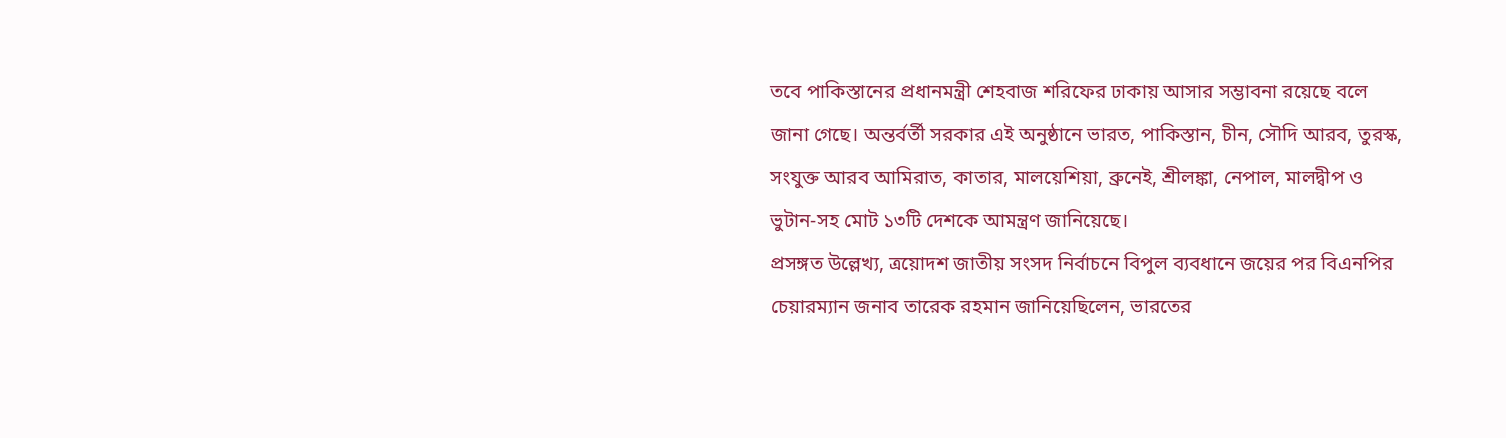তবে পাকিস্তানের প্রধানমন্ত্রী শেহবাজ শরিফের ঢাকায় আসার সম্ভাবনা রয়েছে বলে জানা গেছে। অন্তর্বর্তী সরকার এই অনুষ্ঠানে ভারত, পাকিস্তান, চীন, সৌদি আরব, তুরস্ক, সংযুক্ত আরব আমিরাত, কাতার, মালয়েশিয়া, ব্রুনেই, শ্রীলঙ্কা, নেপাল, মালদ্বীপ ও ভুটান-সহ মোট ১৩টি দেশকে আমন্ত্রণ জানিয়েছে।
প্রসঙ্গত উল্লেখ্য, ত্রয়োদশ জাতীয় সংসদ নির্বাচনে বিপুল ব্যবধানে জয়ের পর বিএনপির চেয়ারম্যান জনাব তারেক রহমান জানিয়েছিলেন, ভারতের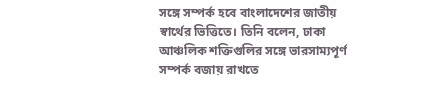সঙ্গে সম্পর্ক হবে বাংলাদেশের জাতীয় স্বার্থের ভিত্তিতে। তিনি বলেন, ঢাকা আঞ্চলিক শক্তিগুলির সঙ্গে ভারসাম্যপূর্ণ সম্পর্ক বজায় রাখতে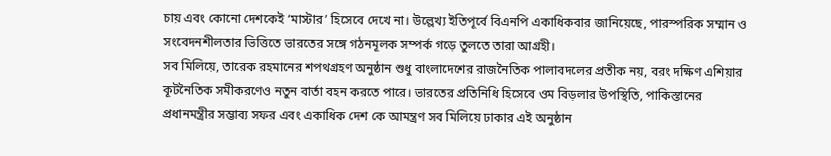চায় এবং কোনো দেশকেই ‘মাস্টার’ হিসেবে দেখে না। উল্লেখ্য ইতিপূর্বে বিএনপি একাধিকবার জানিয়েছে, পারস্পরিক সম্মান ও সংবেদনশীলতার ভিত্তিতে ভারতের সঙ্গে গঠনমূলক সম্পর্ক গড়ে তুলতে তারা আগ্রহী।
সব মিলিয়ে, তারেক রহমানের শপথগ্রহণ অনুষ্ঠান শুধু বাংলাদেশের রাজনৈতিক পালাবদলের প্রতীক নয়, বরং দক্ষিণ এশিয়ার কূটনৈতিক সমীকরণেও নতুন বার্তা বহন করতে পারে। ভারতের প্রতিনিধি হিসেবে ওম বিড়লার উপস্থিতি, পাকিস্তানের প্রধানমন্ত্রীর সম্ভাব্য সফর এবং একাধিক দেশ কে আমন্ত্রণ সব মিলিয়ে ঢাকার এই অনুষ্ঠান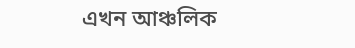এখন আঞ্চলিক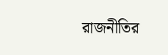রাজনীতির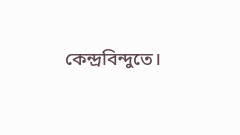কেন্দ্রবিন্দুতে।